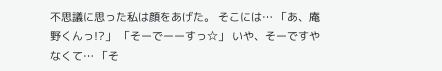不思議に思った私は顔をあげた。 そこには… 「あ、庵野くんっ!?」 「そーでーーすっ☆」 いや、そーですやなくて… 「そ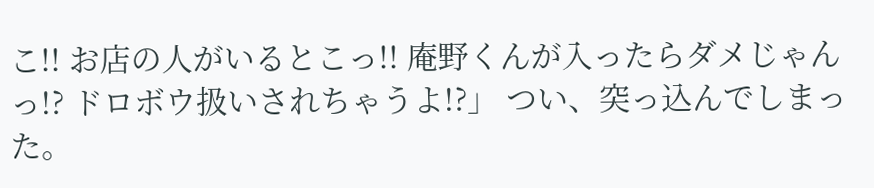こ!! お店の人がいるとこっ!! 庵野くんが入ったらダメじゃんっ!? ドロボウ扱いされちゃうよ!?」 つい、突っ込んでしまった。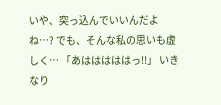いや、突っ込んでいいんだよね…? でも、そんな私の思いも虚しく… 「あはははははっ!!」 いきなり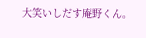大笑いしだす庵野くん。